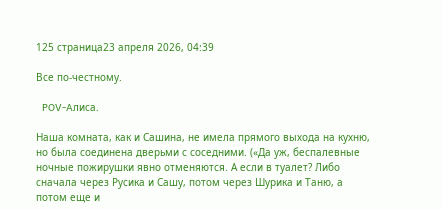125 страница23 апреля 2026, 04:39

Все по-честному.

  POV-Aлиса.

Наша комната, как и Сашина, не имела прямого выхода на кухню, но была соединена дверьми с соседними. («Да уж, беспалевные ночные пожирушки явно отменяются. А если в туалет? Либо сначала через Русика и Сашу, потом через Шурика и Таню, а потом еще и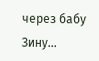через бабу Зину...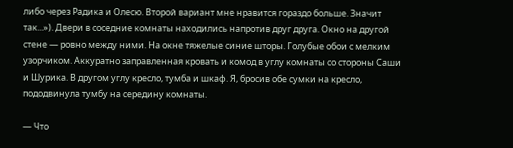либо через Радика и Олесю. Второй вариант мне нравится гораздо больше. Значит так...»). Двери в соседние комнаты находились напротив друг друга. Окно на другой стене — ровно между ними. На окне тяжелые синие шторы. Голубые обои с мелким узорчиком. Аккуратно заправленная кровать и комод в углу комнаты со стороны Саши и Шурика. В другом углу кресло, тумба и шкаф. Я, бросив обе сумки на кресло, пододвинула тумбу на середину комнаты.

— Что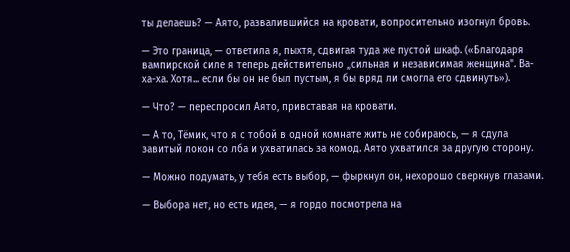ты делаешь? — Аято, развалившийся на кровати, вопросительно изогнул бровь.

— Это граница, — ответила я, пыхтя, сдвигая туда же пустой шкаф. («Благодаря вампирской силе я теперь действительно „сильная и независимая женщина". Ва-ха-ха. Хотя... если бы он не был пустым, я бы вряд ли смогла его сдвинуть»).

— Что? — переспросил Аято, привставая на кровати.

— А то, Тёмик, что я с тобой в одной комнате жить не собираюсь, — я сдула завитый локон со лба и ухватилась за комод. Аято ухватился за другую сторону.

— Можно подумать, у тебя есть выбор, — фыркнул он, нехорошо сверкнув глазами.

— Выбора нет, но есть идея, — я гордо посмотрела на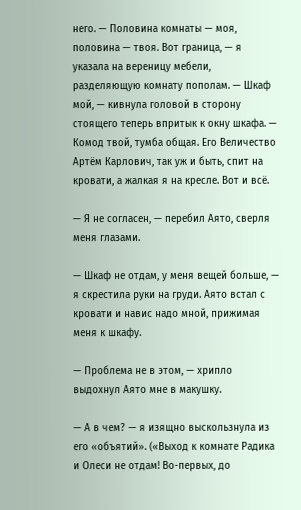него. — Половина комнаты — моя, половина — твоя. Вот граница, — я указала на вереницу мебели, разделяющую комнату пополам. — Шкаф мой, — кивнула головой в сторону стоящего теперь впритык к окну шкафа. — Комод твой, тумба общая. Его Величество Артём Карлович, так уж и быть, спит на кровати, а жалкая я на кресле. Вот и всё.

— Я не согласен, — перебил Аято, сверля меня глазами.

— Шкаф не отдам, у меня вещей больше, — я скрестила руки на груди. Аято встал с кровати и навис надо мной, прижимая меня к шкафу.

— Проблема не в этом, — хрипло выдохнул Аято мне в макушку.

— А в чем? — я изящно выскользнула из его «объятий». («Выход к комнате Радика и Олеси не отдам! Во-первых, до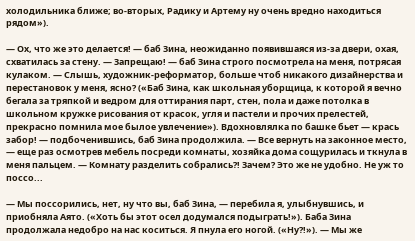холодильника ближе; во-вторых, Радику и Артему ну очень вредно находиться рядом»).

— Ох, что же это делается! — баб Зина, неожиданно появившаяся из-за двери, охая, схватилась за стену. — Запрещаю! — баб Зина строго посмотрела на меня, потрясая кулаком. — Слышь, художник-реформатор, больше чтоб никакого дизайнерства и перестановок у меня, ясно? («Баб Зина, как школьная уборщица, к которой я вечно бегала за тряпкой и ведром для оттирания парт, стен, пола и даже потолка в школьном кружке рисования от красок, угля и пастели и прочих прелестей, прекрасно помнила мое былое увлечение»). Вдохновлялка по башке бьет — крась забор! — подбоченившись, баб Зина продолжила. — Все вернуть на законное место, — еще раз осмотрев мебель посреди комнаты, хозяйка дома сощурилась и ткнула в меня пальцем. — Комнату разделить собрались?! Зачем? Это же не удобно. Не уж то поссо...

— Мы поссорились, нет, ну что вы, баб Зина, — перебила я, улыбнувшись, и приобняла Аято. («Хоть бы этот осел додумался подыграть!»). Баба Зина продолжала недобро на нас коситься. Я пнула его ногой. («Ну?!»). — Мы же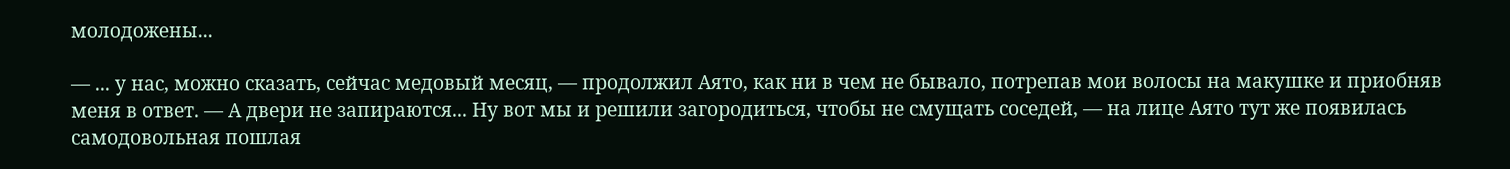молодожены...

— ... у нас, можно сказать, сейчас медовый месяц, — продолжил Аято, как ни в чем не бывало, потрепав мои волосы на макушке и приобняв меня в ответ. — А двери не запираются... Ну вот мы и решили загородиться, чтобы не смущать соседей, — на лице Аято тут же появилась самодовольная пошлая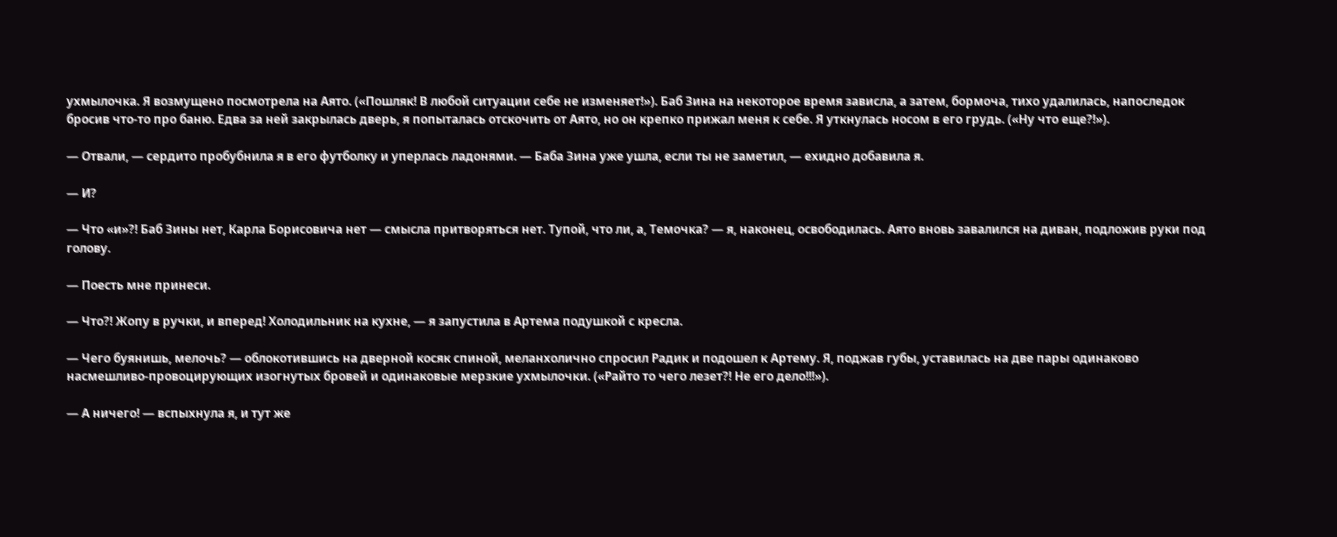ухмылочка. Я возмущено посмотрела на Аято. («Пошляк! В любой ситуации себе не изменяет!»). Баб Зина на некоторое время зависла, а затем, бормоча, тихо удалилась, напоследок бросив что-то про баню. Едва за ней закрылась дверь, я попыталась отскочить от Аято, но он крепко прижал меня к себе. Я уткнулась носом в его грудь. («Ну что еще?!»).

— Отвали, — сердито пробубнила я в его футболку и уперлась ладонями. — Баба Зина уже ушла, если ты не заметил, — ехидно добавила я.

— И?

— Что «и»?! Баб Зины нет, Карла Борисовича нет — смысла притворяться нет. Тупой, что ли, а, Темочка? — я, наконец, освободилась. Аято вновь завалился на диван, подложив руки под голову.

— Поесть мне принеси.

— Что?! Жопу в ручки, и вперед! Холодильник на кухне, — я запустила в Артема подушкой с кресла.

— Чего буянишь, мелочь? — облокотившись на дверной косяк спиной, меланхолично спросил Радик и подошел к Артему. Я, поджав губы, уставилась на две пары одинаково насмешливо-провоцирующих изогнутых бровей и одинаковые мерзкие ухмылочки. («Райто то чего лезет?! Не его дело!!!»).

— А ничего! — вспыхнула я, и тут же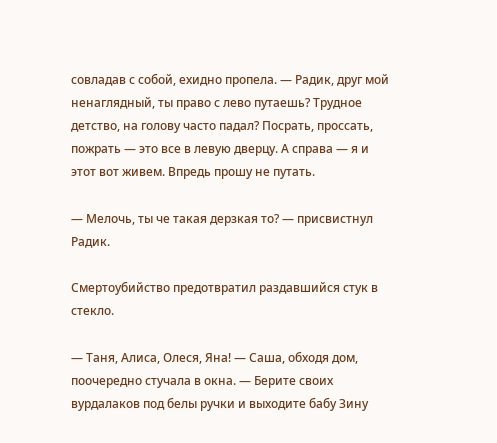совладав с собой, ехидно пропела. — Радик, друг мой ненаглядный, ты право с лево путаешь? Трудное детство, на голову часто падал? Посрать, проссать, пожрать — это все в левую дверцу. А справа — я и этот вот живем. Впредь прошу не путать.

— Мелочь, ты че такая дерзкая то? — присвистнул Радик.

Смертоубийство предотвратил раздавшийся стук в стекло.

— Таня, Алиса, Олеся, Яна! — Саша, обходя дом, поочередно стучала в окна. — Берите своих вурдалаков под белы ручки и выходите бабу Зину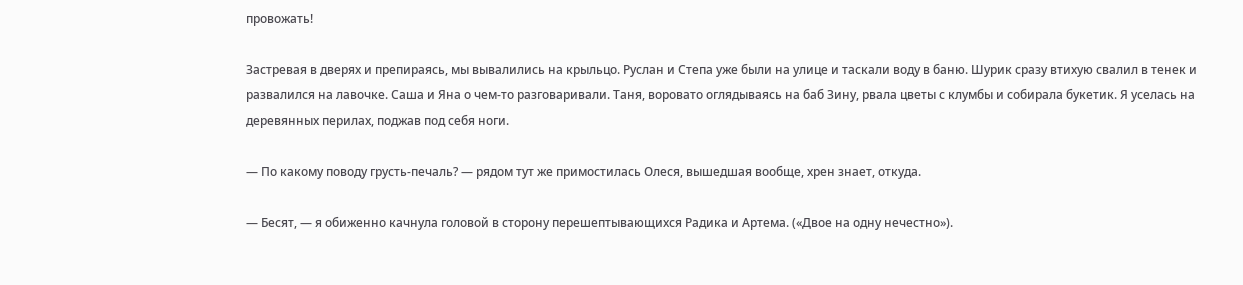провожать!

Застревая в дверях и препираясь, мы вывалились на крыльцо. Руслан и Степа уже были на улице и таскали воду в баню. Шурик сразу втихую свалил в тенек и развалился на лавочке. Саша и Яна о чем-то разговаривали. Таня, воровато оглядываясь на баб Зину, рвала цветы с клумбы и собирала букетик. Я уселась на деревянных перилах, поджав под себя ноги.

— По какому поводу грусть-печаль? — рядом тут же примостилась Олеся, вышедшая вообще, хрен знает, откуда.

— Бесят, — я обиженно качнула головой в сторону перешептывающихся Радика и Артема. («Двое на одну нечестно»).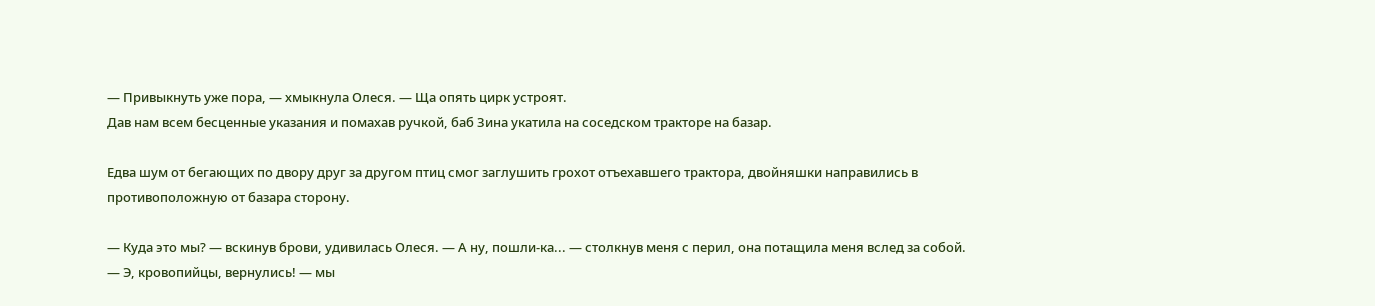— Привыкнуть уже пора, — хмыкнула Олеся. — Ща опять цирк устроят.
Дав нам всем бесценные указания и помахав ручкой, баб Зина укатила на соседском тракторе на базар.

Едва шум от бегающих по двору друг за другом птиц смог заглушить грохот отъехавшего трактора, двойняшки направились в противоположную от базара сторону.

— Куда это мы? — вскинув брови, удивилась Олеся. — А ну, пошли-ка... — столкнув меня с перил, она потащила меня вслед за собой. — Э, кровопийцы, вернулись! — мы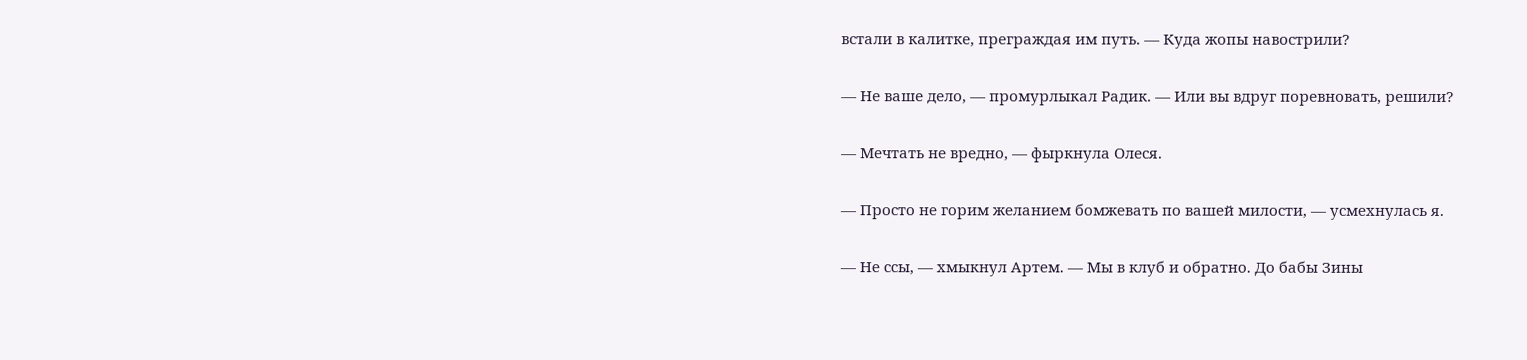встали в калитке, преграждая им путь. — Куда жопы навострили?

— Не ваше дело, — промурлыкал Радик. — Или вы вдруг поревновать, решили?

— Мечтать не вредно, — фыркнула Олеся.

— Просто не горим желанием бомжевать по вашей милости, — усмехнулась я.

— Не ссы, — хмыкнул Артем. — Мы в клуб и обратно. До бабы Зины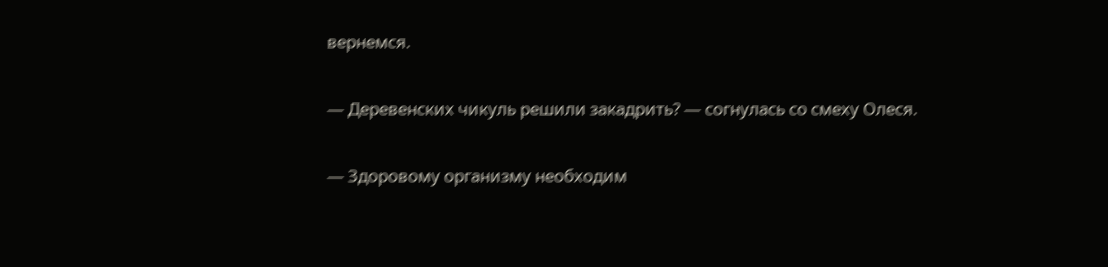вернемся.

— Деревенских чикуль решили закадрить? — согнулась со смеху Олеся.

— Здоровому организму необходим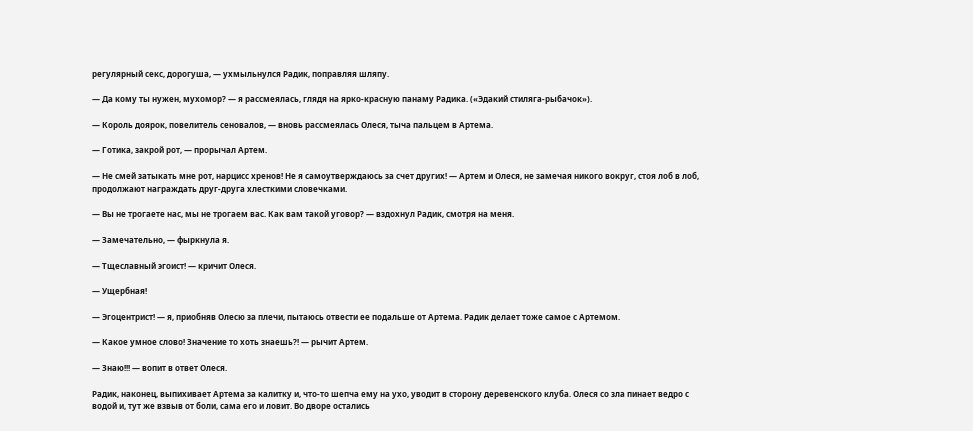регулярный секс, дорогуша, — ухмыльнулся Радик, поправляя шляпу.

— Да кому ты нужен, мухомор? — я рассмеялась, глядя на ярко-красную панаму Радика. («Эдакий стиляга-рыбачок»).

— Король доярок, повелитель сеновалов, — вновь рассмеялась Олеся, тыча пальцем в Артема.

— Готика, закрой рот, — прорычал Артем.

— Не смей затыкать мне рот, нарцисс хренов! Не я самоутверждаюсь за счет других! — Артем и Олеся, не замечая никого вокруг, стоя лоб в лоб, продолжают награждать друг-друга хлесткими словечками.

— Вы не трогаете нас, мы не трогаем вас. Как вам такой уговор? — вздохнул Радик, смотря на меня.

— Замечательно, — фыркнула я.

— Тщеславный эгоист! — кричит Олеся.

— Ущербная!

— Эгоцентрист! — я, приобняв Олесю за плечи, пытаюсь отвести ее подальше от Артема. Радик делает тоже самое с Артемом.

— Какое умное слово! Значение то хоть знаешь?! — рычит Артем.

— Знаю!!! — вопит в ответ Олеся.

Радик, наконец, выпихивает Артема за калитку и, что-то шепча ему на ухо, уводит в сторону деревенского клуба. Олеся со зла пинает ведро с водой и, тут же взвыв от боли, сама его и ловит. Во дворе остались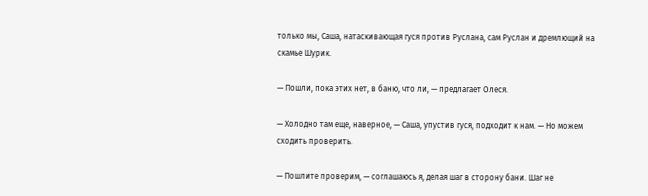только мы, Саша, натаскивающая гуся против Руслана, сам Руслан и дремлющий на скамье Шурик.

— Пошли, пока этих нет, в баню, что ли, — предлагает Олеся.

— Холодно там еще, наверное, — Саша, упустив гуся, подходит к нам. — Но можем сходить проверить.

— Пошлите проверим, — соглашаюсь я, делая шаг в сторону бани. Шаг не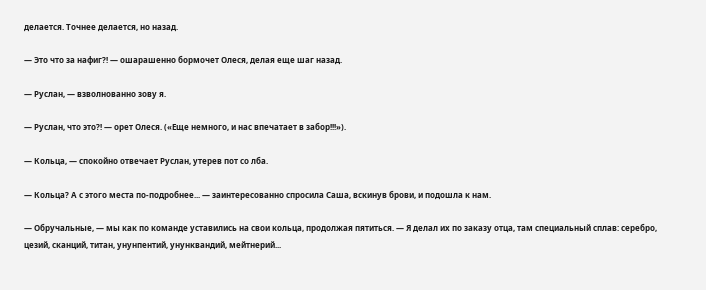делается. Точнее делается, но назад.

— Это что за нафиг?! — ошарашенно бормочет Олеся, делая еще шаг назад.

— Руслан, — взволнованно зову я.

— Руслан, что это?! — орет Олеся. («Еще немного, и нас впечатает в забор!!!»).

— Кольца, — спокойно отвечает Руслан, утерев пот со лба.

— Кольца? А с этого места по-подробнее... — заинтересованно спросила Саша, вскинув брови, и подошла к нам.

— Обручальные, — мы как по команде уставились на свои кольца, продолжая пятиться. — Я делал их по заказу отца, там специальный сплав: серебро, цезий, сканций, титан, унунпентий, унунквандий, мейтнерий...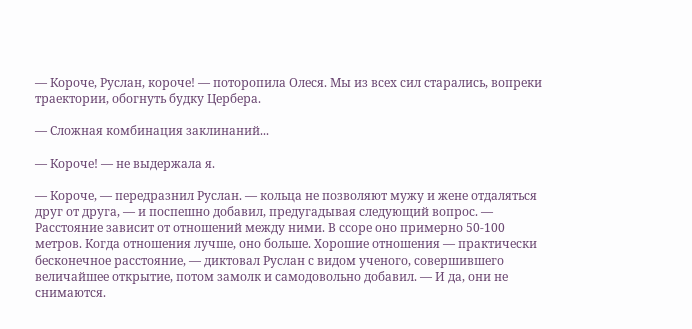— Короче, Руслан, короче! — поторопила Олеся. Мы из всех сил старались, вопреки траектории, обогнуть будку Цербера.

— Сложная комбинация заклинаний...

— Короче! — не выдержала я.

— Короче, — передразнил Руслан. — кольца не позволяют мужу и жене отдаляться друг от друга, — и поспешно добавил, предугадывая следующий вопрос. — Расстояние зависит от отношений между ними. В ссоре оно примерно 50-100 метров. Когда отношения лучше, оно больше. Хорошие отношения — практически бесконечное расстояние, — диктовал Руслан с видом ученого, совершившего величайшее открытие, потом замолк и самодовольно добавил. — И да, они не снимаются.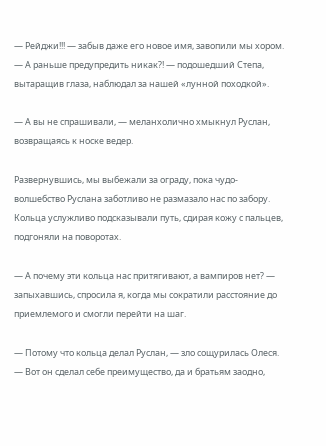— Рейджи!!! — забыв даже его новое имя, завопили мы хором. — А раньше предупредить никак?! — подошедший Степа, вытаращив глаза, наблюдал за нашей «лунной походкой».

— А вы не спрашивали, — меланхолично хмыкнул Руслан, возвращаясь к носке ведер.

Развернувшись, мы выбежали за ограду, пока чудо-волшебство Руслана заботливо не размазало нас по забору. Кольца услужливо подсказывали путь, сдирая кожу с пальцев, подгоняли на поворотах.

— А почему эти кольца нас притягивают, а вампиров нет? — запыхавшись, спросила я, когда мы сократили расстояние до приемлемого и смогли перейти на шаг.

— Потому что кольца делал Руслан, — зло сощурилась Олеся. — Вот он сделал себе преимущество, да и братьям заодно,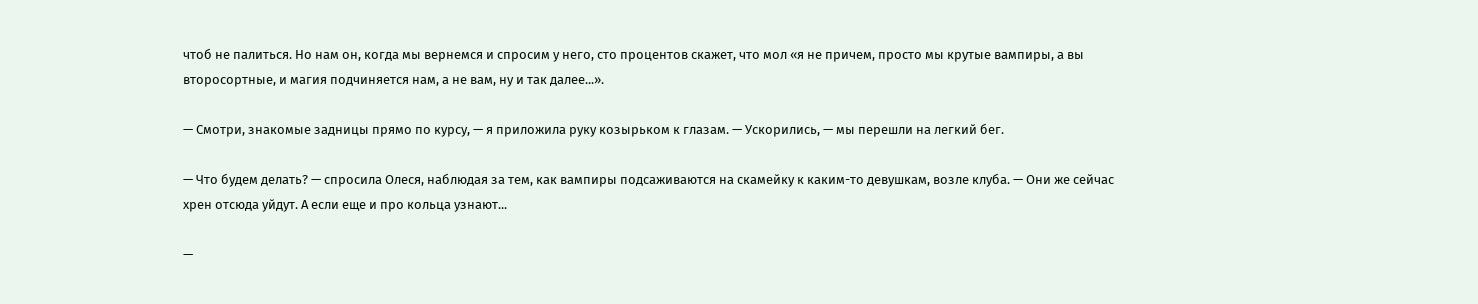чтоб не палиться. Но нам он, когда мы вернемся и спросим у него, сто процентов скажет, что мол «я не причем, просто мы крутые вампиры, а вы второсортные, и магия подчиняется нам, а не вам, ну и так далее...».

— Смотри, знакомые задницы прямо по курсу, — я приложила руку козырьком к глазам. — Ускорились, — мы перешли на легкий бег.

— Что будем делать? — спросила Олеся, наблюдая за тем, как вампиры подсаживаются на скамейку к каким-то девушкам, возле клуба. — Они же сейчас хрен отсюда уйдут. А если еще и про кольца узнают...

—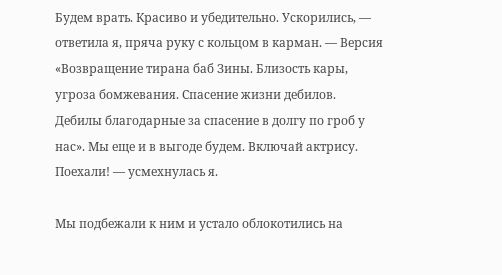Будем врать. Красиво и убедительно. Ускорились, — ответила я, пряча руку с кольцом в карман. — Версия «Возвращение тирана баб Зины. Близость кары, угроза бомжевания. Спасение жизни дебилов. Дебилы благодарные за спасение в долгу по гроб у нас». Мы еще и в выгоде будем. Включай актрису. Поехали! — усмехнулась я.

Мы подбежали к ним и устало облокотились на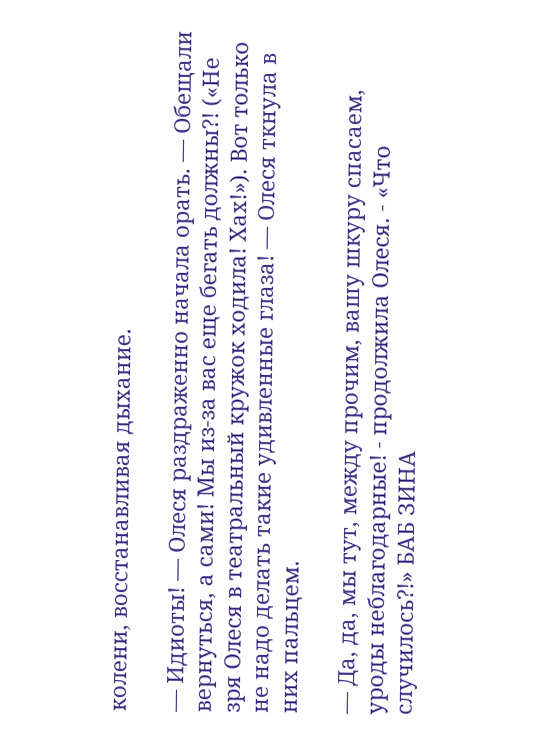колени, восстанавливая дыхание.

— Идиоты! — Олеся раздраженно начала орать. — Обещали вернуться, а сами! Мы из-за вас еще бегать должны?! («Не зря Олеся в театральный кружок ходила! Хах!»). Вот только не надо делать такие удивленные глаза! — Олеся ткнула в них пальцем.

— Да, да, мы тут, между прочим, вашу шкуру спасаем, уроды неблагодарные! - продолжила Олеся. - «Что случилось?!» БАБ ЗИНА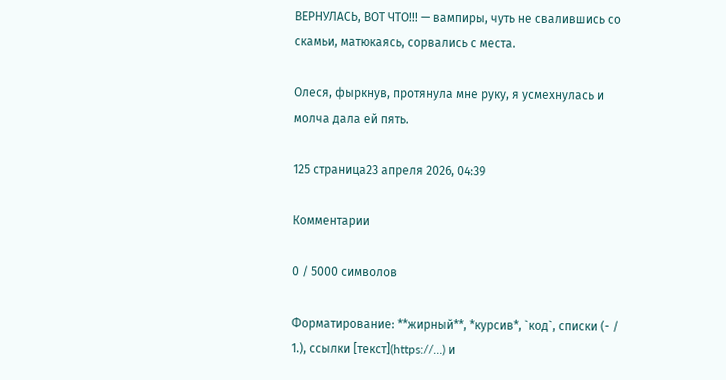ВЕРНУЛАСЬ, ВОТ ЧТО!!! — вампиры, чуть не свалившись со скамьи, матюкаясь, сорвались с места.

Олеся, фыркнув, протянула мне руку, я усмехнулась и молча дала ей пять.

125 страница23 апреля 2026, 04:39

Комментарии

0 / 5000 символов

Форматирование: **жирный**, *курсив*, `код`, списки (- / 1.), ссылки [текст](https://…) и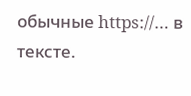обычные https://… в тексте.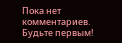Пока нет комментариев. Будьте первым!